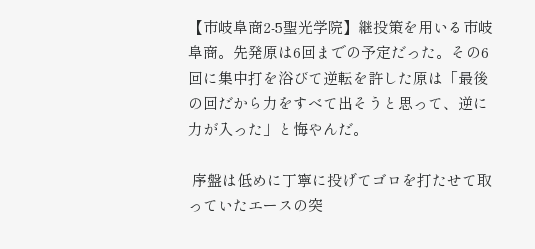【市岐阜商2-5聖光学院】継投策を用いる市岐阜商。先発原は6回までの予定だった。その6回に集中打を浴びて逆転を許した原は「最後の回だから力をすべて出そうと思って、逆に力が入った」と悔やんだ。

 序盤は低めに丁寧に投げてゴロを打たせて取っていたエースの突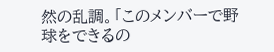然の乱調。「このメンバーで野球をできるの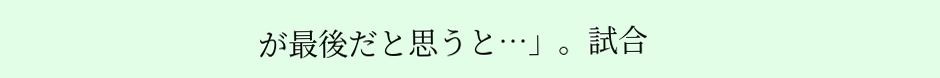が最後だと思うと…」。試合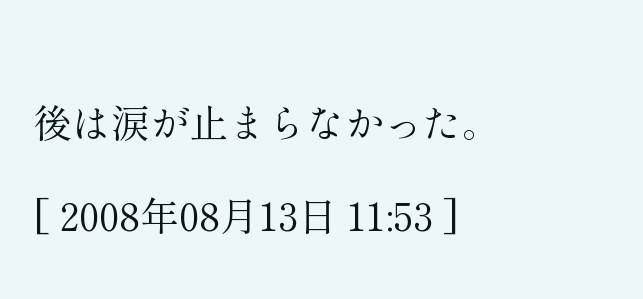後は涙が止まらなかった。

[ 2008年08月13日 11:53 ]